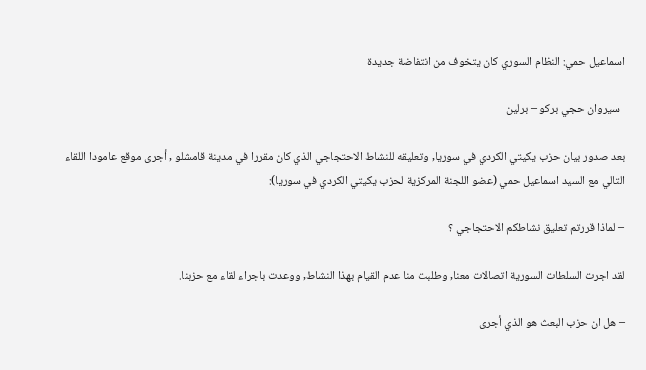اسماعيل حمي: النظام السوري كان يتخوف من انتفاضة جديدة

  سيروان حجي بركو – برلين

بعد صدور بيان حزب يكيتي الكردي في سوريا, وتعليقه للنشاط الاحتجاجي الذي كان مقررا في مدينة قامشلو , أجرى موقع عامودا اللقاء التالي مع السيد اسماعيل حمي (عضو اللجنة المركزية لحزب يكيتي الكردي في سوريا):

– لماذا قررتم تعليق نشاطكم الاحتجاجي ؟

لقد اجرت السلطات السورية اتصالات معنا, وطلبت منا عدم القيام بهذا النشاط, ووعدت باجراء لقاء مع حزبنا.

– هل ان حزب البعث هو الذي أجرى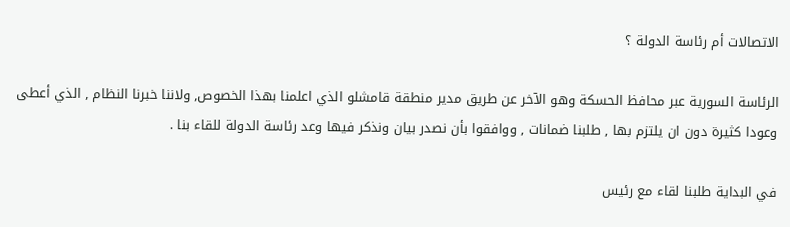الاتصالات أم رئاسة الدولة ؟

الرئاسة السورية عبر محافظ الحسكة وهو الآخر عن طريق مدير منطقة قامشلو الذي اعلمنا بهذا الخصوص, ولاننا خبرنا النظام , الذي أعطى وعودا كثيرة دون ان يلتزم بها , طلبنا ضمانات , ووافقوا بأن نصدر بيان ونذكر فيها وعد رئاسة الدولة للقاء بنا .

في البداية طلبنا لقاء مع رئيس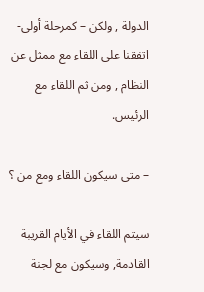الدولة , ولكن – كمرحلة أولى- اتفقنا على اللقاء مع ممثل عن النظام , ومن ثم اللقاء مع الرئيس.

– متى سيكون اللقاء ومع من ؟

سيتم اللقاء في الأيام القريبة القادمة, وسيكون مع لجنة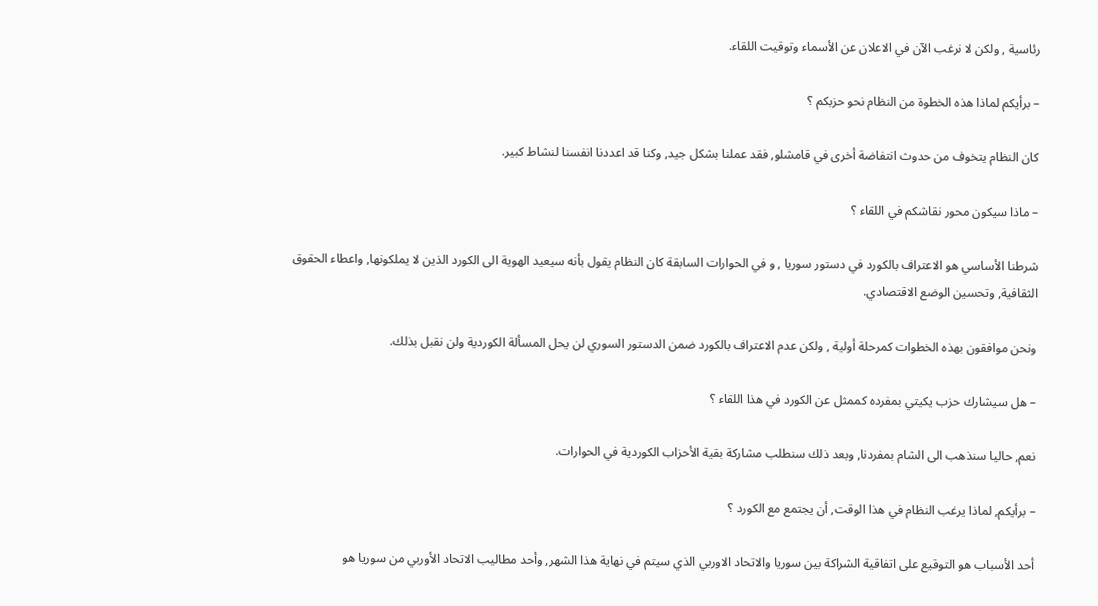رئاسية , ولكن لا نرغب الآن في الاعلان عن الأسماء وتوقيت اللقاء.

– برأيكم لماذا هذه الخطوة من النظام نحو حزبكم ؟

كان النظام يتخوف من حدوث انتفاضة أخرى في قامشلو, فقد عملنا بشكل جيد, وكنا قد اعددنا انفسنا لنشاط كبير.

– ماذا سيكون محور نقاشكم في اللقاء ؟

شرطنا الأساسي هو الاعتراف بالكورد في دستور سوريا , و في الحوارات السابقة كان النظام يقول بأنه سيعيد الهوية الى الكورد الذين لا يملكونها, واعطاء الحقوق الثقافية, وتحسين الوضع الاقتصادي.

ونحن موافقون بهذه الخطوات كمرحلة أولية , ولكن عدم الاعتراف بالكورد ضمن الدستور السوري لن يحل المسألة الكوردية ولن نقبل بذلك.

– هل سيشارك حزب يكيتي بمفرده كممثل عن الكورد في هذا اللقاء ؟

نعم, حاليا سنذهب الى الشام بمفردنا, وبعد ذلك سنطلب مشاركة بقية الأحزاب الكوردية في الحوارات.

– برأيكم, لماذا يرغب النظام في هذا الوقت, أن يجتمع مع الكورد ؟

أحد الأسباب هو التوقيع على اتفاقية الشراكة بين سوريا والاتحاد الاوربي الذي سيتم في نهاية هذا الشهر, وأحد مطاليب الاتحاد الأوربي من سوريا هو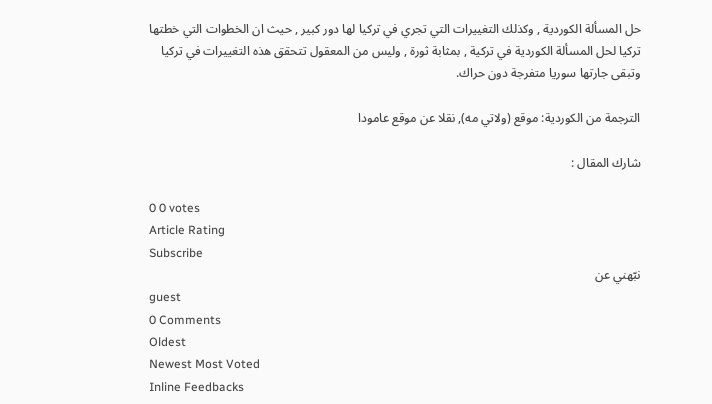حل المسألة الكوردية , وكذلك التغييرات التي تجري في تركيا لها دور كبير , حيث ان الخطوات التي خطتها تركيا لحل المسألة الكوردية في تركية , بمثابة ثورة , وليس من المعقول تتحقق هذه التغييرات في تركيا وتبقى جارتها سوريا متفرجة دون حراك.

الترجمة من الكوردية: موقع (ولاتي مه), نقلا عن موقع عامودا

شارك المقال :

0 0 votes
Article Rating
Subscribe
نبّهني عن
guest
0 Comments
Oldest
Newest Most Voted
Inline Feedbacks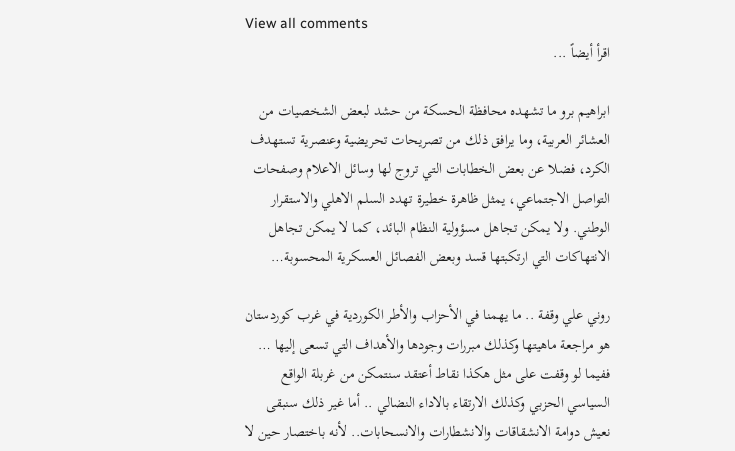View all comments
اقرأ أيضاً ...

ابراهيم برو ما تشهده محافظة الحسكة من حشد لبعض الشخصيات من العشائر العربية، وما يرافق ذلك من تصريحات تحريضية وعنصرية تستهدف الكرد، فضلا عن بعض الخطابات التي تروج لها وسائل الاعلام وصفحات التواصل الاجتماعي، يمثل ظاهرة خطيرة تهدد السلم الاهلي والاستقرار الوطني. ولا يمكن تجاهل مسؤولية النظام البائد، كما لا يمكن تجاهل الانتهاكات التي ارتكبتها قسد وبعض الفصائل العسكرية المحسوبة…

روني علي وقفة .. ما يهمنا في الأحزاب والأطر الكوردية في غرب كوردستان هو مراجعة ماهيتها وكذلك مبررات وجودها والأهداف التي تسعى إليها … ففيما لو وقفت على مثل هكذا نقاط أعتقد سنتمكن من غربلة الواقع السياسي الحزبي وكذلك الارتقاء بالاداء النضالي .. أما غير ذلك سنبقى نعيش دوامة الانشقاقات والانشطارات والانسحابات.. لأنه باختصار حين لا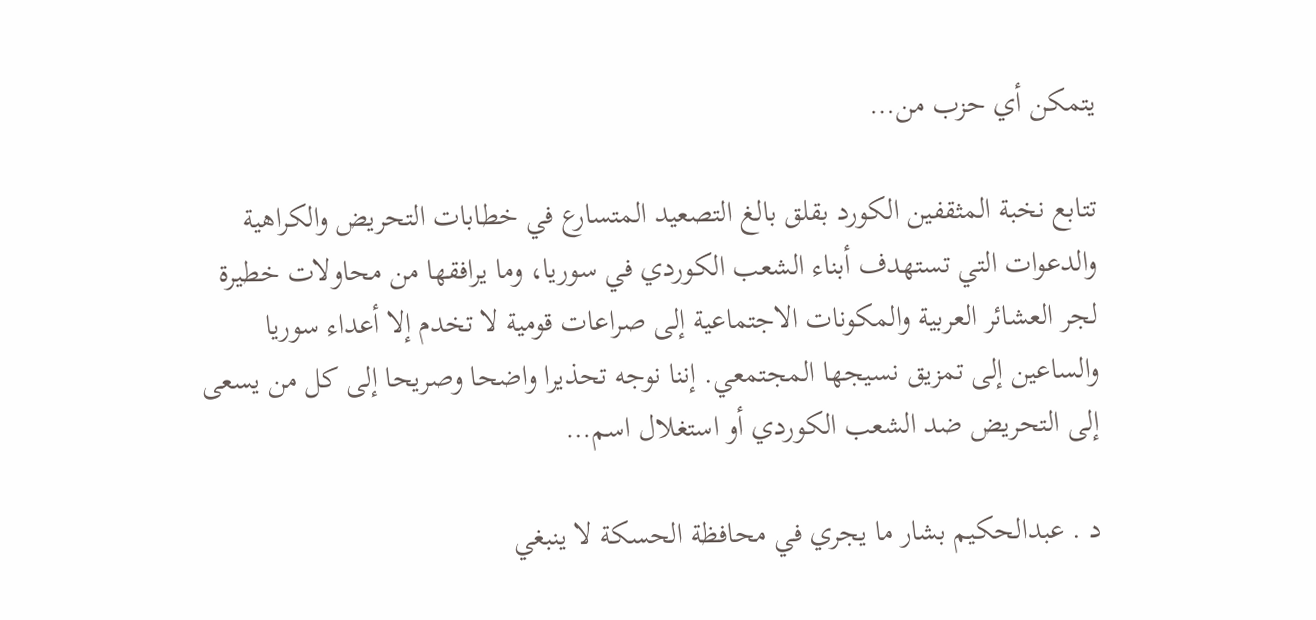يتمكن أي حزب من…

تتابع نخبة المثقفين الكورد بقلق بالغ التصعيد المتسارع في خطابات التحريض والكراهية والدعوات التي تستهدف أبناء الشعب الكوردي في سوريا، وما يرافقها من محاولات خطيرة لجر العشائر العربية والمكونات الاجتماعية إلى صراعات قومية لا تخدم إلا أعداء سوريا والساعين إلى تمزيق نسيجها المجتمعي. إننا نوجه تحذيرا واضحا وصريحا إلى كل من يسعى إلى التحريض ضد الشعب الكوردي أو استغلال اسم…

د . عبدالحكيم بشار ما يجري في محافظة الحسكة لا ينبغي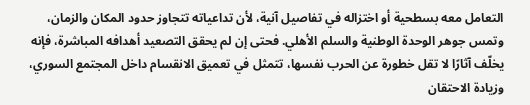التعامل معه بسطحية أو اختزاله في تفاصيل آنية، لأن تداعياته تتجاوز حدود المكان والزمان، وتمس جوهر الوحدة الوطنية والسلم الأهلي. فحتى إن لم يحقق التصعيد أهدافه المباشرة، فإنه يخلّف آثارًا لا تقل خطورة عن الحرب نفسها، تتمثل في تعميق الانقسام داخل المجتمع السوري، وزيادة الاحتقان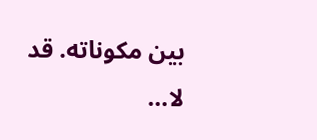بين مكوناته. قد لا…